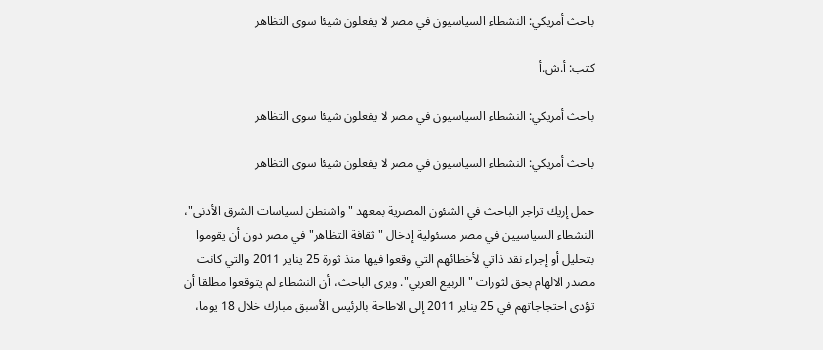باحث أمريكي: النشطاء السياسيون في مصر لا يفعلون شيئا سوى التظاهر

كتب: أ.ش.أ

باحث أمريكي: النشطاء السياسيون في مصر لا يفعلون شيئا سوى التظاهر

باحث أمريكي: النشطاء السياسيون في مصر لا يفعلون شيئا سوى التظاهر

حمل إريك تراجر الباحث في الشئون المصرية بمعهد "واشنطن لسياسات الشرق الأدنى"، النشطاء السياسيين في مصر مسئولية إدخال "ثقافة التظاهر" في مصر دون أن يقوموا بتحليل أو إجراء نقد ذاتي لأخطائهم التي وقعوا فيها منذ ثورة 25 يناير 2011 والتي كانت مصدر الالهام بحق لثورات "الربيع العربي". ويرى الباحث، أن النشطاء لم يتوقعوا مطلقا أن تؤدى احتجاجاتهم في 25 يناير 2011 إلى الاطاحة بالرئيس الأسبق مبارك خلال 18 يوما،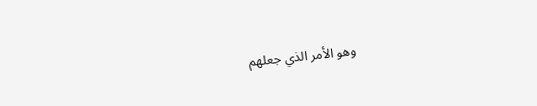وهو الأمر الذي جعلهم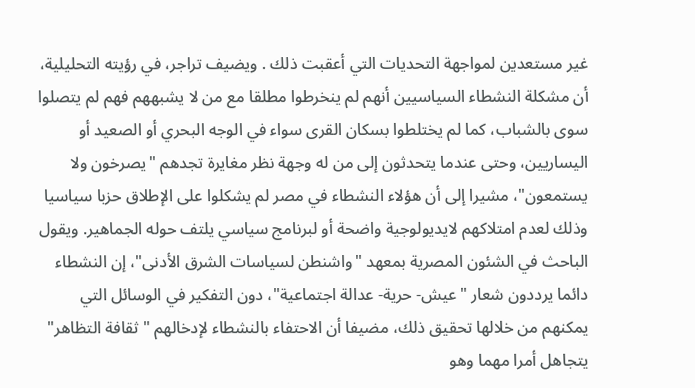غير مستعدين لمواجهة التحديات التي أعقبت ذلك . ويضيف تراجر، في رؤيته التحليلية، أن مشكلة النشطاء السياسيين أنهم لم ينخرطوا مطلقا مع من لا يشبههم فهم لم يتصلوا سوى بالشباب، كما لم يختلطوا بسكان القرى سواء في الوجه البحري أو الصعيد أو اليساريين، وحتى عندما يتحدثون إلى من له وجهة نظر مغايرة تجدهم "يصرخون ولا يستمعون"، مشيرا إلى أن هؤلاء النشطاء في مصر لم يشكلوا على الإطلاق حزبا سياسيا وذلك لعدم امتلاكهم لايديولوجية واضحة أو لبرنامج سياسي يلتف حوله الجماهير. ويقول الباحث في الشئون المصرية بمعهد "واشنطن لسياسات الشرق الأدنى"، إن النشطاء دائما يرددون شعار "عيش- حرية- عدالة اجتماعية"، دون التفكير في الوسائل التي يمكنهم من خلالها تحقيق ذلك، مضيفا أن الاحتفاء بالنشطاء لإدخالهم "ثقافة التظاهر" يتجاهل أمرا مهما وهو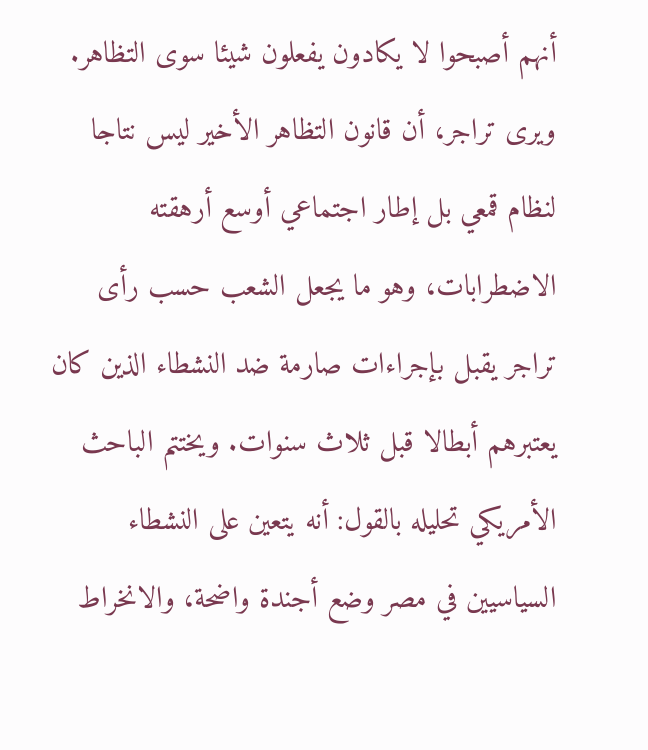أنهم أصبحوا لا يكادون يفعلون شيئا سوى التظاهر. ويرى تراجر، أن قانون التظاهر الأخير ليس نتاجا لنظام قمعي بل إطار اجتماعي أوسع أرهقته الاضطرابات، وهو ما يجعل الشعب حسب رأى تراجر يقبل بإجراءات صارمة ضد النشطاء الذين كان يعتبرهم أبطالا قبل ثلاث سنوات. ويختتم الباحث الأمريكي تحليله بالقول: أنه يتعين على النشطاء السياسيين في مصر وضع أجندة واضحة، والانخراط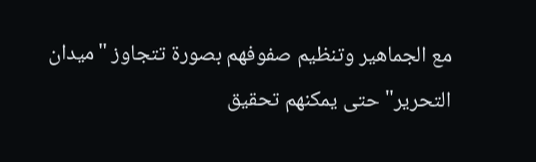مع الجماهير وتنظيم صفوفهم بصورة تتجاوز "ميدان التحرير" حتى يمكنهم تحقيق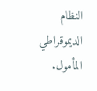النظام الديموقراطي المأمول.